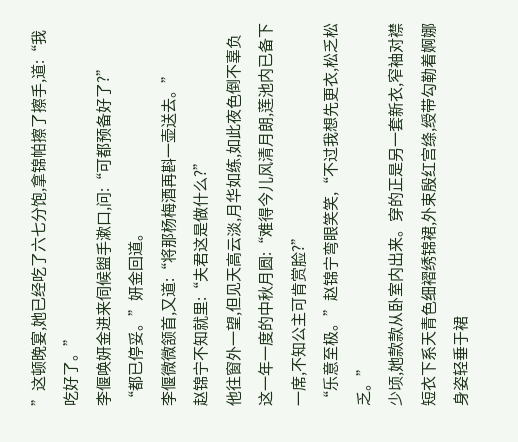”这顿晚宴,她已经吃了六七分饱,拿锦帕擦了擦手,道:“我吃好了。”
李偃唤妍金进来伺候盥手漱口,问:“可都预备好了?”
“都已停妥。”妍金回道。
李偃微微颔首,又道:“将那杨梅酒再斟一壶送去。”
赵锦宁不知就里:“夫君这是做什么?”
他往窗外一望,但见天高云淡,月华如练,如此夜色倒不辜负这一年一度的中秋月圆:“难得今儿风清月朗,莲池内已备下一席,不知公主可肯赏脸?”
“乐意至极。”赵锦宁弯眼笑笑,“不过我想先更衣,松乏松乏。”
少顷,她款款从卧室内出来。穿的正是另一套新衣,窄袖对襟短衣下系天青色细褶绣锦裙,外束殷红宫绦,绶带勾勒着婀娜身姿轻垂于裙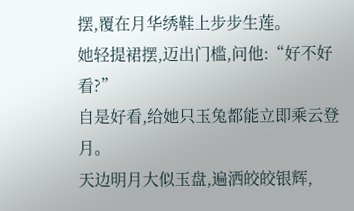摆,覆在月华绣鞋上步步生莲。
她轻提裙摆,迈出门槛,问他:“好不好看?”
自是好看,给她只玉兔都能立即乘云登月。
天边明月大似玉盘,遍洒皎皎银辉,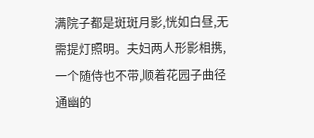满院子都是斑斑月影,恍如白昼,无需提灯照明。夫妇两人形影相携,一个随侍也不带,顺着花园子曲径通幽的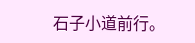石子小道前行。